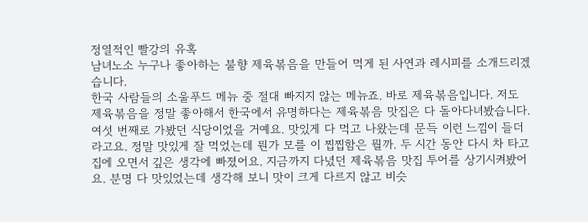정열적인 빨강의 유혹
남녀노소 누구나 좋아하는 불향 제육볶음을 만들어 먹게 된 사연과 레시피를 소개드리겠습니다.
한국 사람들의 소울푸드 메뉴 중 절대 빠지지 않는 메뉴죠. 바로 제육볶음입니다. 저도 제육볶음을 정말 좋아해서 한국에서 유명하다는 제육볶음 맛집은 다 돌아다녀봤습니다.
여섯 번째로 가봤던 식당이었을 거예요. 맛있게 다 먹고 나왔는데 문득 이런 느낌이 들더라고요. 정말 맛있게 잘 먹었는데 뭔가 모를 이 찝찝함은 뭘까. 두 시간 동안 다시 차 타고 집에 오면서 깊은 생각에 빠졌어요. 지금까지 다녔던 제육볶음 맛집 투어를 상기시켜봤어요. 분명 다 맛있었는데 생각해 보니 맛이 크게 다르지 않고 비슷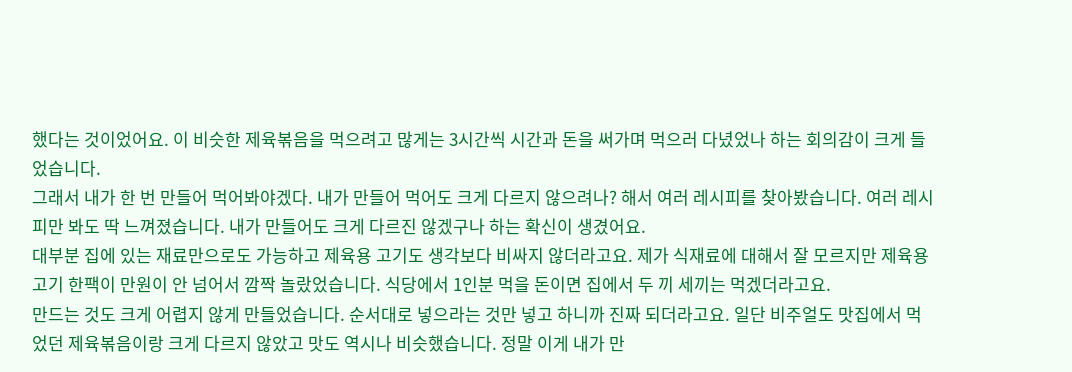했다는 것이었어요. 이 비슷한 제육볶음을 먹으려고 많게는 3시간씩 시간과 돈을 써가며 먹으러 다녔었나 하는 회의감이 크게 들었습니다.
그래서 내가 한 번 만들어 먹어봐야겠다. 내가 만들어 먹어도 크게 다르지 않으려나? 해서 여러 레시피를 찾아봤습니다. 여러 레시피만 봐도 딱 느껴졌습니다. 내가 만들어도 크게 다르진 않겠구나 하는 확신이 생겼어요.
대부분 집에 있는 재료만으로도 가능하고 제육용 고기도 생각보다 비싸지 않더라고요. 제가 식재료에 대해서 잘 모르지만 제육용 고기 한팩이 만원이 안 넘어서 깜짝 놀랐었습니다. 식당에서 1인분 먹을 돈이면 집에서 두 끼 세끼는 먹겠더라고요.
만드는 것도 크게 어렵지 않게 만들었습니다. 순서대로 넣으라는 것만 넣고 하니까 진짜 되더라고요. 일단 비주얼도 맛집에서 먹었던 제육볶음이랑 크게 다르지 않았고 맛도 역시나 비슷했습니다. 정말 이게 내가 만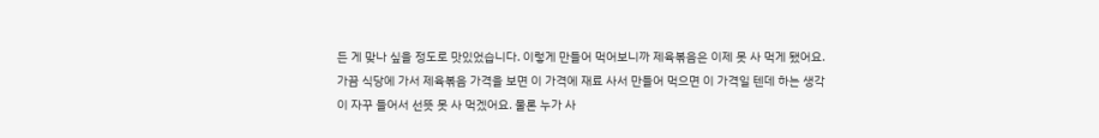든 게 맞나 싶을 정도로 맛있었습니다. 이렇게 만들어 먹어보니까 제육볶음은 이제 못 사 먹게 됐어요. 가끔 식당에 가서 제육볶음 가격을 보면 이 가격에 재료 사서 만들어 먹으면 이 가격일 텐데 하는 생각이 자꾸 들어서 선뜻 못 사 먹겠어요. 물론 누가 사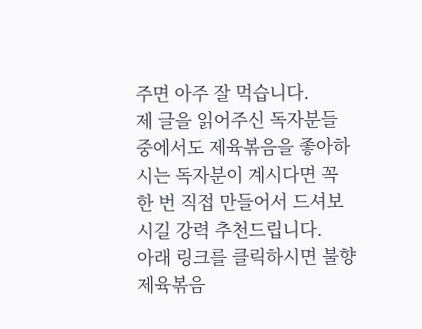주면 아주 잘 먹습니다.
제 글을 읽어주신 독자분들 중에서도 제육볶음을 좋아하시는 독자분이 계시다면 꼭 한 번 직접 만들어서 드셔보시길 강력 추천드립니다.
아래 링크를 클릭하시면 불향 제육볶음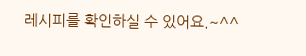레시피를 확인하실 수 있어요.~^^